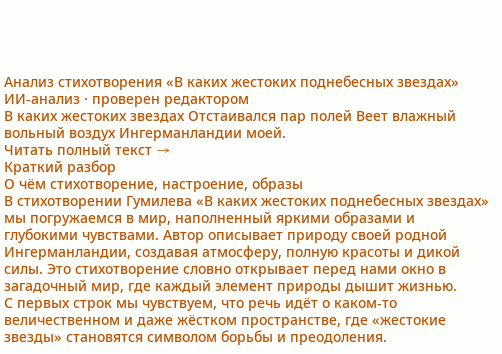Анализ стихотворения «В каких жестоких поднебесных звездах»
ИИ-анализ · проверен редактором
В каких жестоких звездах Отстаивался пар полей Веет влажный вольный воздух Ингерманландии моей.
Читать полный текст →
Краткий разбор
О чём стихотворение, настроение, образы
В стихотворении Гумилева «В каких жестоких поднебесных звездах» мы погружаемся в мир, наполненный яркими образами и глубокими чувствами. Автор описывает природу своей родной Ингерманландии, создавая атмосферу, полную красоты и дикой силы. Это стихотворение словно открывает перед нами окно в загадочный мир, где каждый элемент природы дышит жизнью.
С первых строк мы чувствуем, что речь идёт о каком-то величественном и даже жёстком пространстве, где «жестокие звезды» становятся символом борьбы и преодоления.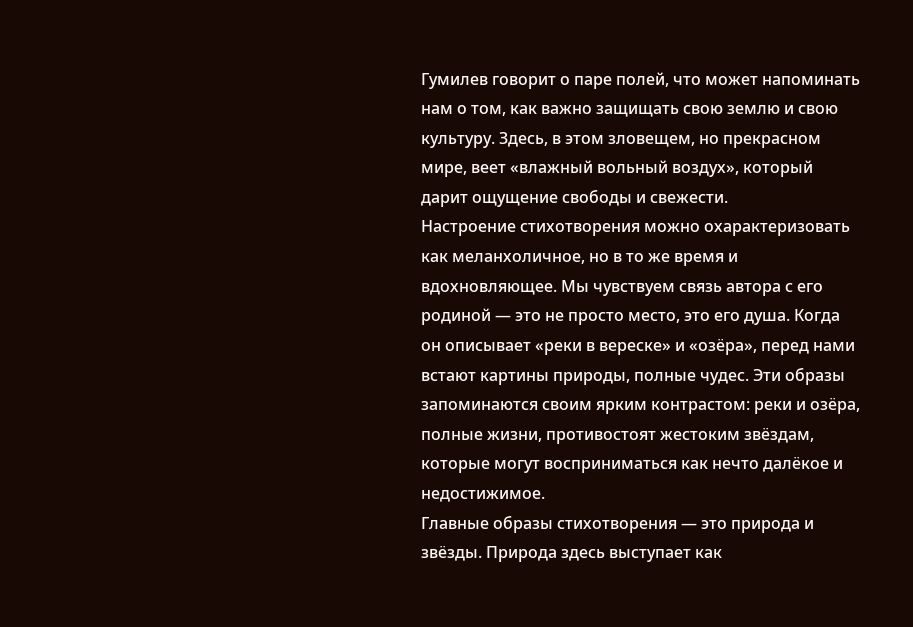Гумилев говорит о паре полей, что может напоминать нам о том, как важно защищать свою землю и свою культуру. Здесь, в этом зловещем, но прекрасном мире, веет «влажный вольный воздух», который дарит ощущение свободы и свежести.
Настроение стихотворения можно охарактеризовать как меланхоличное, но в то же время и вдохновляющее. Мы чувствуем связь автора с его родиной — это не просто место, это его душа. Когда он описывает «реки в вереске» и «озёра», перед нами встают картины природы, полные чудес. Эти образы запоминаются своим ярким контрастом: реки и озёра, полные жизни, противостоят жестоким звёздам, которые могут восприниматься как нечто далёкое и недостижимое.
Главные образы стихотворения — это природа и звёзды. Природа здесь выступает как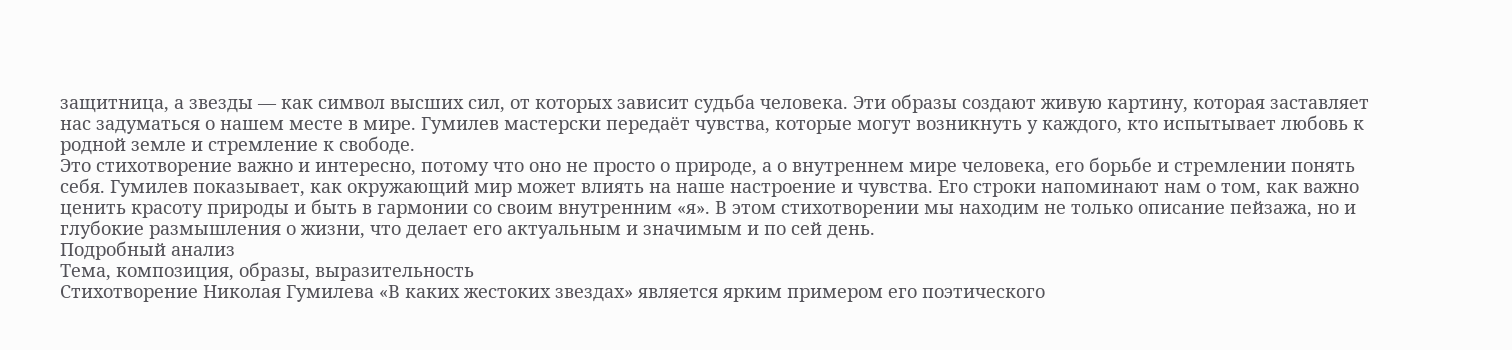защитница, а звезды — как символ высших сил, от которых зависит судьба человека. Эти образы создают живую картину, которая заставляет нас задуматься о нашем месте в мире. Гумилев мастерски передаёт чувства, которые могут возникнуть у каждого, кто испытывает любовь к родной земле и стремление к свободе.
Это стихотворение важно и интересно, потому что оно не просто о природе, а о внутреннем мире человека, его борьбе и стремлении понять себя. Гумилев показывает, как окружающий мир может влиять на наше настроение и чувства. Его строки напоминают нам о том, как важно ценить красоту природы и быть в гармонии со своим внутренним «я». В этом стихотворении мы находим не только описание пейзажа, но и глубокие размышления о жизни, что делает его актуальным и значимым и по сей день.
Подробный анализ
Тема, композиция, образы, выразительность
Стихотворение Николая Гумилева «В каких жестоких звездах» является ярким примером его поэтического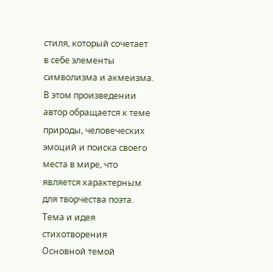стиля, который сочетает в себе элементы символизма и акмеизма. В этом произведении автор обращается к теме природы, человеческих эмоций и поиска своего места в мире, что является характерным для творчества поэта.
Тема и идея стихотворения
Основной темой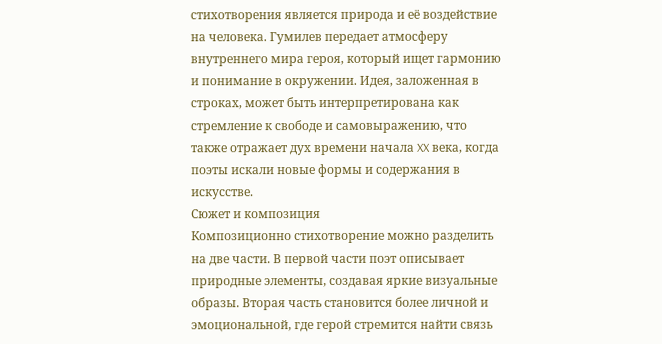стихотворения является природа и её воздействие на человека. Гумилев передает атмосферу внутреннего мира героя, который ищет гармонию и понимание в окружении. Идея, заложенная в строках, может быть интерпретирована как стремление к свободе и самовыражению, что также отражает дух времени начала XX века, когда поэты искали новые формы и содержания в искусстве.
Сюжет и композиция
Композиционно стихотворение можно разделить на две части. В первой части поэт описывает природные элементы, создавая яркие визуальные образы. Вторая часть становится более личной и эмоциональной, где герой стремится найти связь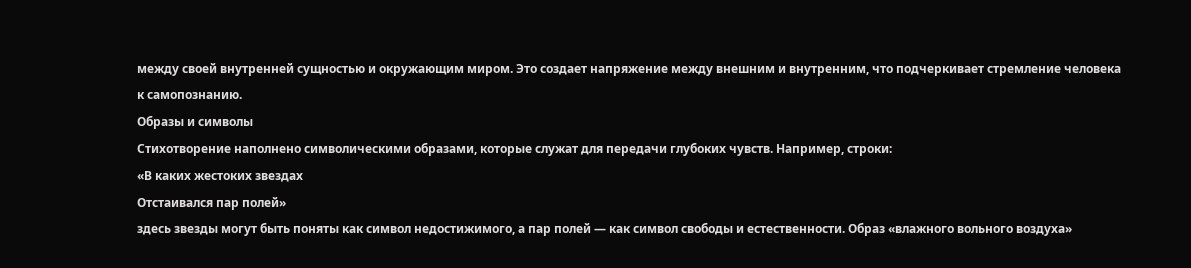между своей внутренней сущностью и окружающим миром. Это создает напряжение между внешним и внутренним, что подчеркивает стремление человека к самопознанию.
Образы и символы
Стихотворение наполнено символическими образами, которые служат для передачи глубоких чувств. Например, строки:
«В каких жестоких звездах
Отстаивался пар полей»
здесь звезды могут быть поняты как символ недостижимого, а пар полей — как символ свободы и естественности. Образ «влажного вольного воздуха»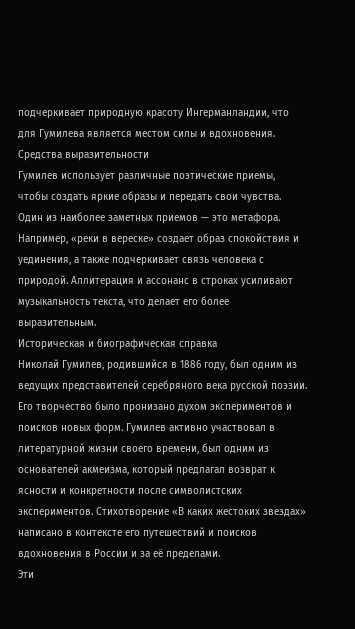подчеркивает природную красоту Ингерманландии, что для Гумилева является местом силы и вдохновения.
Средства выразительности
Гумилев использует различные поэтические приемы, чтобы создать яркие образы и передать свои чувства. Один из наиболее заметных приемов — это метафора. Например, «реки в вереске» создает образ спокойствия и уединения, а также подчеркивает связь человека с природой. Аллитерация и ассонанс в строках усиливают музыкальность текста, что делает его более выразительным.
Историческая и биографическая справка
Николай Гумилев, родившийся в 1886 году, был одним из ведущих представителей серебряного века русской поэзии. Его творчество было пронизано духом экспериментов и поисков новых форм. Гумилев активно участвовал в литературной жизни своего времени, был одним из основателей акмеизма, который предлагал возврат к ясности и конкретности после символистских экспериментов. Стихотворение «В каких жестоких звездах» написано в контексте его путешествий и поисков вдохновения в России и за её пределами.
Эти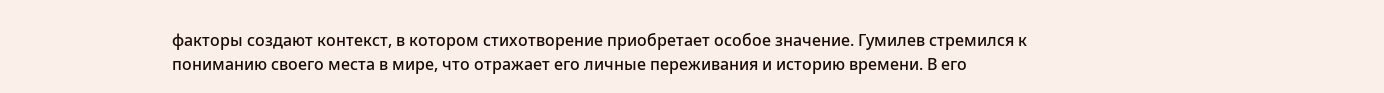факторы создают контекст, в котором стихотворение приобретает особое значение. Гумилев стремился к пониманию своего места в мире, что отражает его личные переживания и историю времени. В его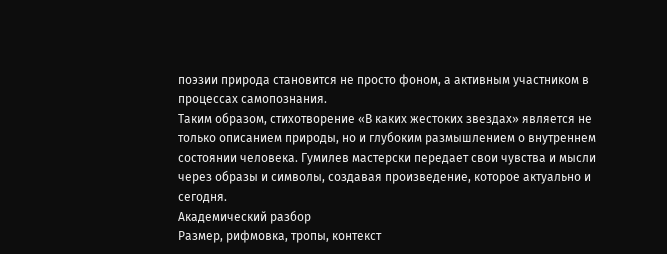поэзии природа становится не просто фоном, а активным участником в процессах самопознания.
Таким образом, стихотворение «В каких жестоких звездах» является не только описанием природы, но и глубоким размышлением о внутреннем состоянии человека. Гумилев мастерски передает свои чувства и мысли через образы и символы, создавая произведение, которое актуально и сегодня.
Академический разбор
Размер, рифмовка, тропы, контекст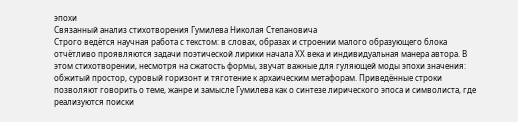эпохи
Связанный анализ стихотворения Гумилева Николая Степановича
Строго ведётся научная работа с текстом: в словах, образах и строении малого образующего блока отчётливо проявляются задачи поэтической лирики начала XX века и индивидуальная манера автора. В этом стихотворении, несмотря на сжатость формы, звучат важные для гуляющей моды эпохи значения: обжитый простор, суровый горизонт и тяготение к архаическим метафорам. Приведённые строки позволяют говорить о теме, жанре и замысле Гумилева как о синтезе лирического эпоса и символиста, где реализуются поиски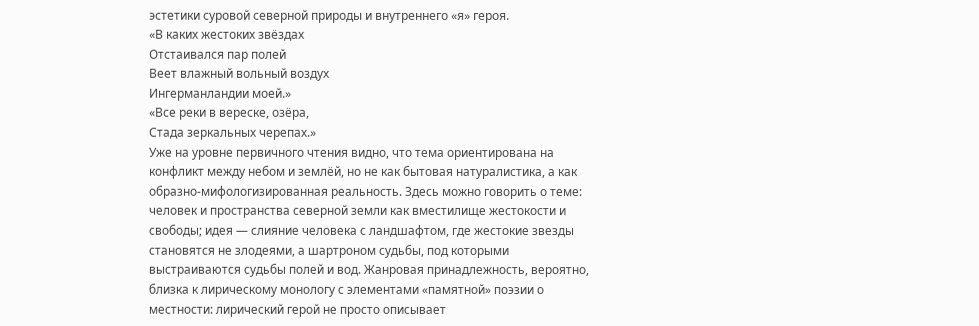эстетики суровой северной природы и внутреннего «я» героя.
«В каких жестоких звёздах
Отстаивался пар полей
Веет влажный вольный воздух
Ингерманландии моей.»
«Все реки в вереске, озёра,
Стада зеркальных черепах.»
Уже на уровне первичного чтения видно, что тема ориентирована на конфликт между небом и землёй, но не как бытовая натуралистика, а как образно-мифологизированная реальность. Здесь можно говорить о теме: человек и пространства северной земли как вместилище жестокости и свободы; идея — слияние человека с ландшафтом, где жестокие звезды становятся не злодеями, а шартроном судьбы, под которыми выстраиваются судьбы полей и вод. Жанровая принадлежность, вероятно, близка к лирическому монологу с элементами «памятной» поэзии о местности: лирический герой не просто описывает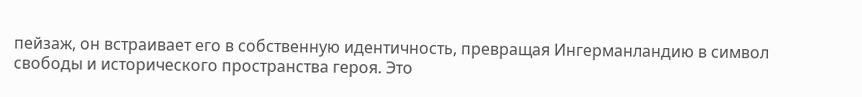пейзаж, он встраивает его в собственную идентичность, превращая Ингерманландию в символ свободы и исторического пространства героя. Это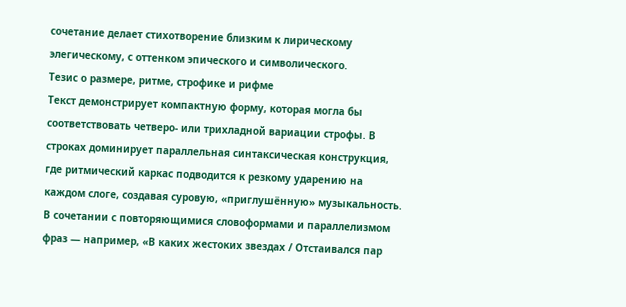сочетание делает стихотворение близким к лирическому элегическому, с оттенком эпического и символического.
Тезис о размере, ритме, строфике и рифме
Текст демонстрирует компактную форму, которая могла бы соответствовать четверо- или трихладной вариации строфы. В строках доминирует параллельная синтаксическая конструкция, где ритмический каркас подводится к резкому ударению на каждом слоге, создавая суровую, «приглушённую» музыкальность. В сочетании с повторяющимися словоформами и параллелизмом фраз — например, «В каких жестоких звездах / Отстаивался пар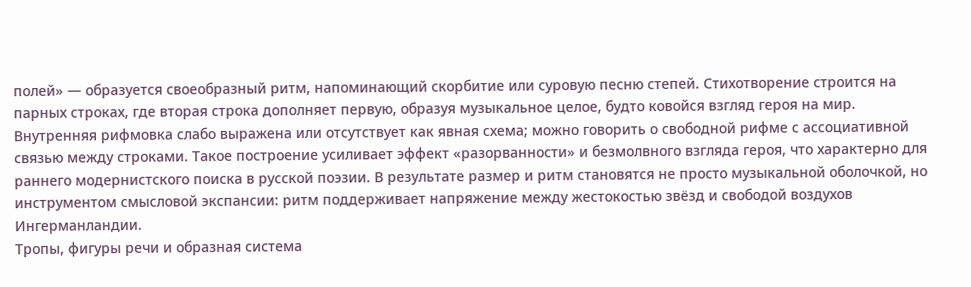полей» — образуется своеобразный ритм, напоминающий скорбитие или суровую песню степей. Стихотворение строится на парных строках, где вторая строка дополняет первую, образуя музыкальное целое, будто ковойся взгляд героя на мир. Внутренняя рифмовка слабо выражена или отсутствует как явная схема; можно говорить о свободной рифме с ассоциативной связью между строками. Такое построение усиливает эффект «разорванности» и безмолвного взгляда героя, что характерно для раннего модернистского поиска в русской поэзии. В результате размер и ритм становятся не просто музыкальной оболочкой, но инструментом смысловой экспансии: ритм поддерживает напряжение между жестокостью звёзд и свободой воздухов Ингерманландии.
Тропы, фигуры речи и образная система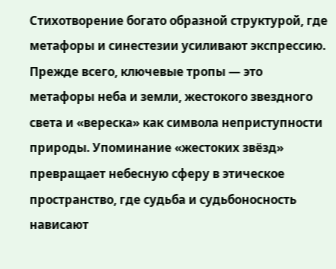Стихотворение богато образной структурой, где метафоры и синестезии усиливают экспрессию. Прежде всего, ключевые тропы — это метафоры неба и земли, жестокого звездного света и «вереска» как символа неприступности природы. Упоминание «жестоких звёзд» превращает небесную сферу в этическое пространство, где судьба и судьбоносность нависают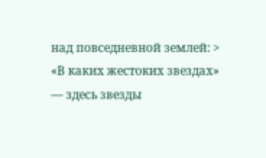над повседневной землей: > «В каких жестоких звездах» — здесь звезды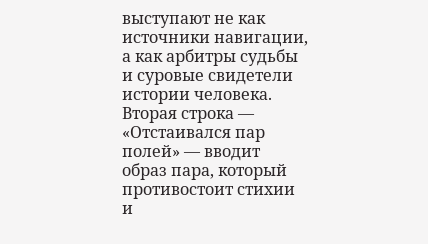выступают не как источники навигации, а как арбитры судьбы и суровые свидетели истории человека. Вторая строка — «Отстаивался пар полей» — вводит образ пара, который противостоит стихии и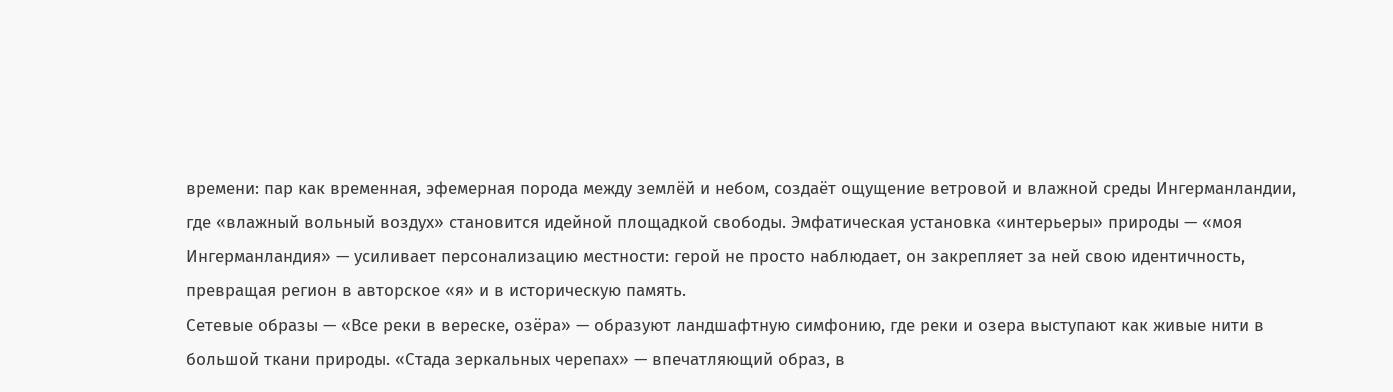времени: пар как временная, эфемерная порода между землёй и небом, создаёт ощущение ветровой и влажной среды Ингерманландии, где «влажный вольный воздух» становится идейной площадкой свободы. Эмфатическая установка «интерьеры» природы — «моя Ингерманландия» — усиливает персонализацию местности: герой не просто наблюдает, он закрепляет за ней свою идентичность, превращая регион в авторское «я» и в историческую память.
Сетевые образы — «Все реки в вереске, озёра» — образуют ландшафтную симфонию, где реки и озера выступают как живые нити в большой ткани природы. «Стада зеркальных черепах» — впечатляющий образ, в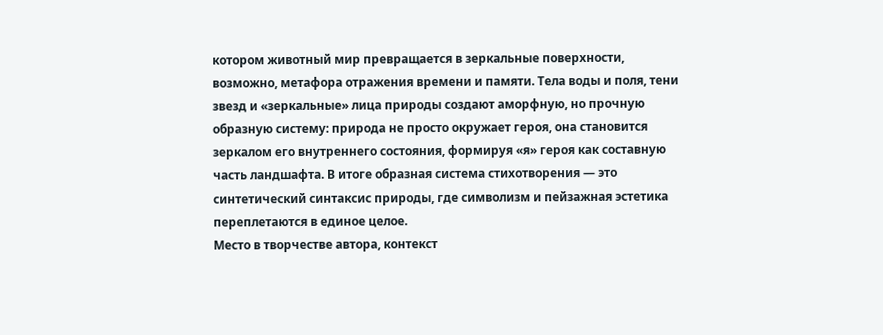котором животный мир превращается в зеркальные поверхности, возможно, метафора отражения времени и памяти. Тела воды и поля, тени звезд и «зеркальные» лица природы создают аморфную, но прочную образную систему: природа не просто окружает героя, она становится зеркалом его внутреннего состояния, формируя «я» героя как составную часть ландшафта. В итоге образная система стихотворения — это синтетический синтаксис природы, где символизм и пейзажная эстетика переплетаются в единое целое.
Место в творчестве автора, контекст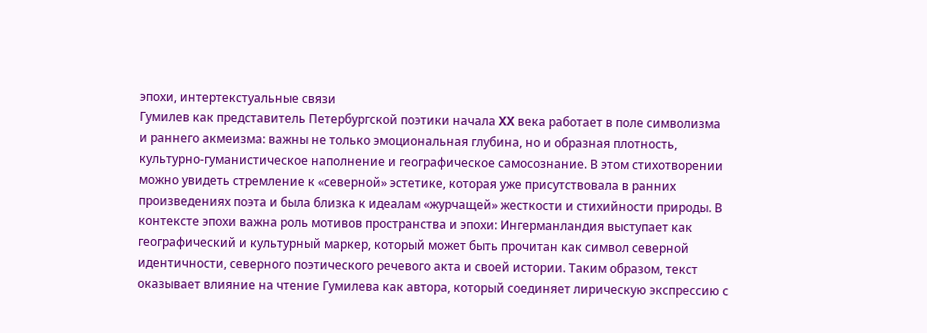эпохи, интертекстуальные связи
Гумилев как представитель Петербургской поэтики начала XX века работает в поле символизма и раннего акмеизма: важны не только эмоциональная глубина, но и образная плотность, культурно-гуманистическое наполнение и географическое самосознание. В этом стихотворении можно увидеть стремление к «северной» эстетике, которая уже присутствовала в ранних произведениях поэта и была близка к идеалам «журчащей» жесткости и стихийности природы. В контексте эпохи важна роль мотивов пространства и эпохи: Ингерманландия выступает как географический и культурный маркер, который может быть прочитан как символ северной идентичности, северного поэтического речевого акта и своей истории. Таким образом, текст оказывает влияние на чтение Гумилева как автора, который соединяет лирическую экспрессию с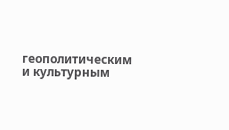геополитическим и культурным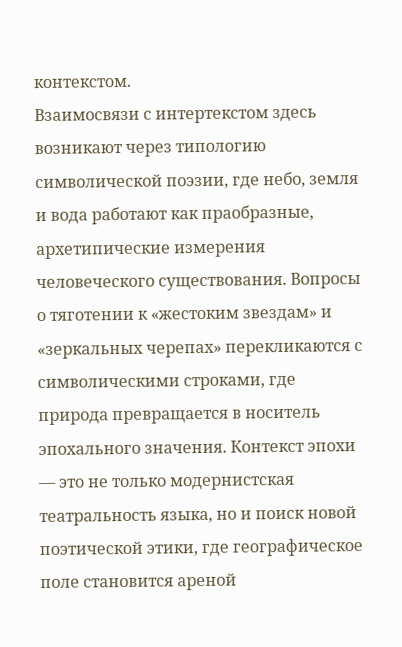контекстом.
Взаимосвязи с интертекстом здесь возникают через типологию символической поэзии, где небо, земля и вода работают как праобразные, архетипические измерения человеческого существования. Вопросы о тяготении к «жестоким звездам» и «зеркальных черепах» перекликаются с символическими строками, где природа превращается в носитель эпохального значения. Контекст эпохи — это не только модернистская театральность языка, но и поиск новой поэтической этики, где географическое поле становится ареной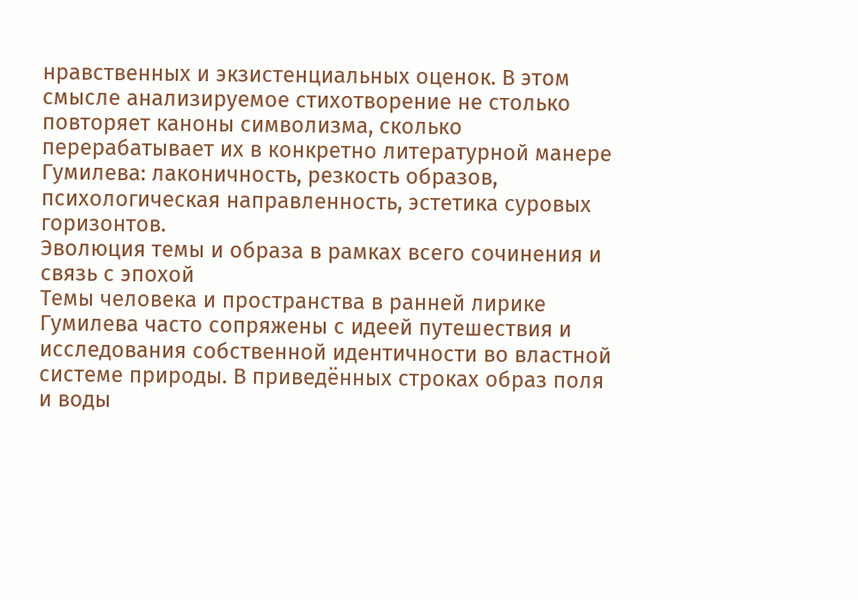нравственных и экзистенциальных оценок. В этом смысле анализируемое стихотворение не столько повторяет каноны символизма, сколько перерабатывает их в конкретно литературной манере Гумилева: лаконичность, резкость образов, психологическая направленность, эстетика суровых горизонтов.
Эволюция темы и образа в рамках всего сочинения и связь с эпохой
Темы человека и пространства в ранней лирике Гумилева часто сопряжены с идеей путешествия и исследования собственной идентичности во властной системе природы. В приведённых строках образ поля и воды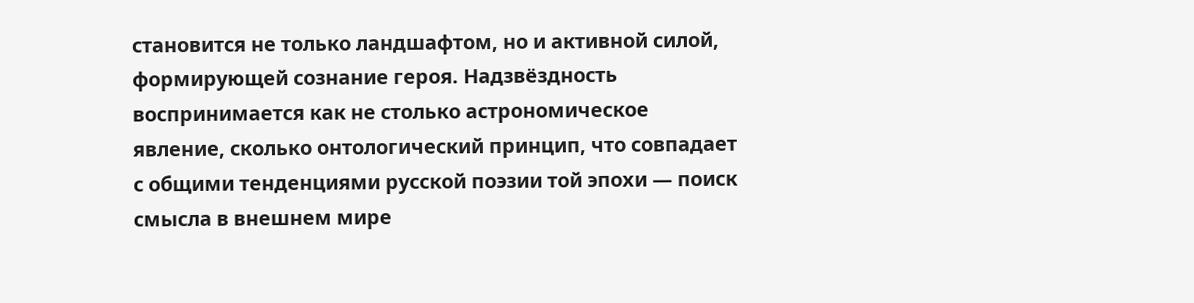становится не только ландшафтом, но и активной силой, формирующей сознание героя. Надзвёздность воспринимается как не столько астрономическое явление, сколько онтологический принцип, что совпадает с общими тенденциями русской поэзии той эпохи — поиск смысла в внешнем мире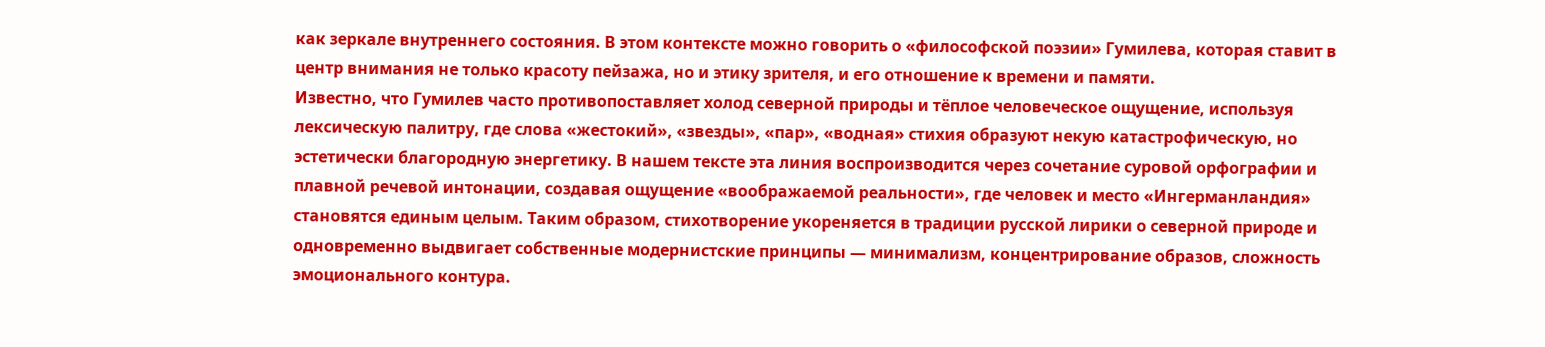как зеркале внутреннего состояния. В этом контексте можно говорить о «философской поэзии» Гумилева, которая ставит в центр внимания не только красоту пейзажа, но и этику зрителя, и его отношение к времени и памяти.
Известно, что Гумилев часто противопоставляет холод северной природы и тёплое человеческое ощущение, используя лексическую палитру, где слова «жестокий», «звезды», «пар», «водная» стихия образуют некую катастрофическую, но эстетически благородную энергетику. В нашем тексте эта линия воспроизводится через сочетание суровой орфографии и плавной речевой интонации, создавая ощущение «воображаемой реальности», где человек и место «Ингерманландия» становятся единым целым. Таким образом, стихотворение укореняется в традиции русской лирики о северной природе и одновременно выдвигает собственные модернистские принципы — минимализм, концентрирование образов, сложность эмоционального контура.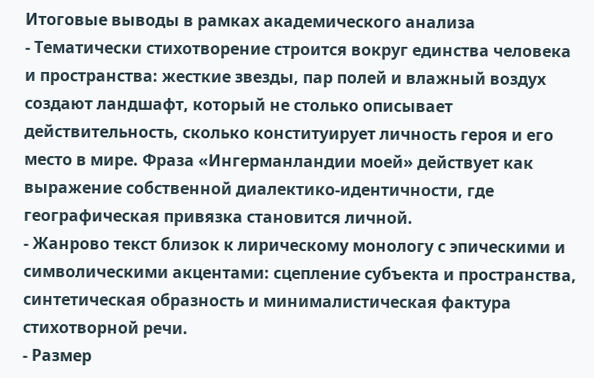Итоговые выводы в рамках академического анализа
- Тематически стихотворение строится вокруг единства человека и пространства: жесткие звезды, пар полей и влажный воздух создают ландшафт, который не столько описывает действительность, сколько конституирует личность героя и его место в мире. Фраза «Ингерманландии моей» действует как выражение собственной диалектико-идентичности, где географическая привязка становится личной.
- Жанрово текст близок к лирическому монологу с эпическими и символическими акцентами: сцепление субъекта и пространства, синтетическая образность и минималистическая фактура стихотворной речи.
- Размер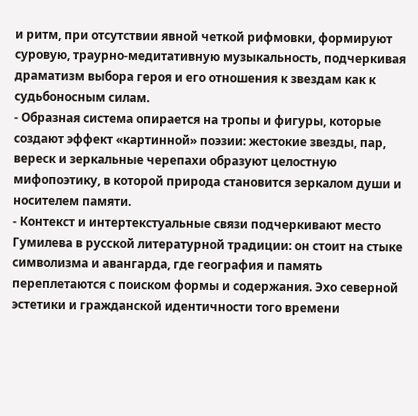и ритм, при отсутствии явной четкой рифмовки, формируют суровую, траурно-медитативную музыкальность, подчеркивая драматизм выбора героя и его отношения к звездам как к судьбоносным силам.
- Образная система опирается на тропы и фигуры, которые создают эффект «картинной» поэзии: жестокие звезды, пар, вереск и зеркальные черепахи образуют целостную мифопоэтику, в которой природа становится зеркалом души и носителем памяти.
- Контекст и интертекстуальные связи подчеркивают место Гумилева в русской литературной традиции: он стоит на стыке символизма и авангарда, где география и память переплетаются с поиском формы и содержания. Эхо северной эстетики и гражданской идентичности того времени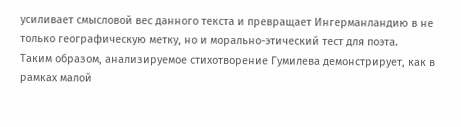усиливает смысловой вес данного текста и превращает Ингерманландию в не только географическую метку, но и морально-этический тест для поэта.
Таким образом, анализируемое стихотворение Гумилева демонстрирует, как в рамках малой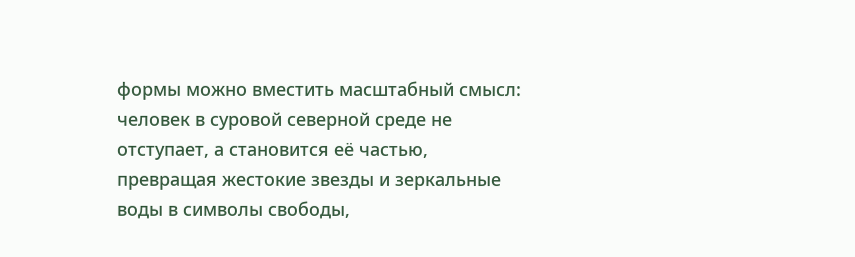формы можно вместить масштабный смысл: человек в суровой северной среде не отступает, а становится её частью, превращая жестокие звезды и зеркальные воды в символы свободы,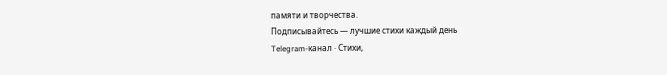памяти и творчества.
Подписывайтесь — лучшие стихи каждый день
Telegram-канал · Стихи,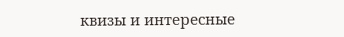квизы и интересные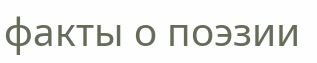факты о поэзии